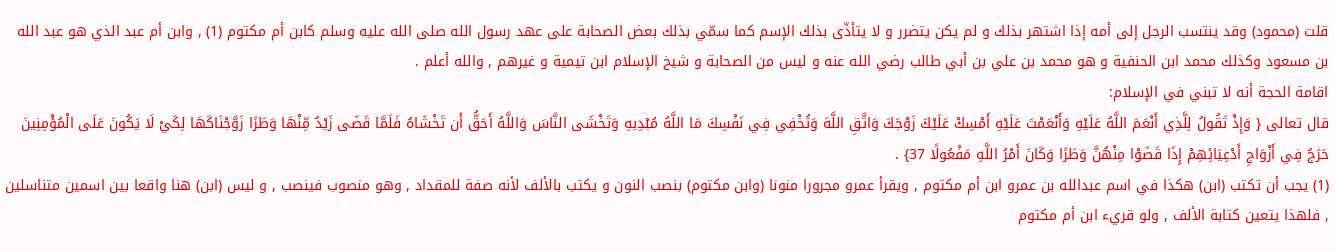قلت (محمود) وقد ينتسب الرجل إلى أمه إذا اشتهر بذلك و لم يكن يتضرر و لا يتأذّى بذلك الإسم كما سمّي بذلك بعض الصحابة على عهد رسول الله صلى الله عليه وسلم كابن أم مكتوم (1) , وابن أم عبد الذي هو عبد الله بن مسعود وكذلك محمد ابن الحنفية و هو محمد بن علي بن أبي طالب رضي الله عنه و ليس من الصحابة و شيخ الإسلام ابن تيمية و غيرهم , والله أعلم .
اقامة الحجة أنه لا تبني في الإسلام:
قال تعالى { وَإِذْ تَقُولُ لِلَّذِي أَنْعَمَ اللَّهُ عَلَيْهِ وَأَنْعَمْتَ عَلَيْهِ أَمْسِكْ عَلَيْكَ زَوْجَكَ وَاتَّقِ اللَّهَ وَتُخْفِي فِي نَفْسِكَ مَا اللَّهُ مُبْدِيهِ وَتَخْشَى النَّاسَ وَاللَّهُ أَحَقُّ أَن تَخْشَاهُ فَلَمَّا قَضَى زَيْدٌ مِّنْهَا وَطَرًا زَوَّجْنَاكَهَا لِكَيْ لَا يَكُونَ عَلَى الْمُؤْمِنِينَ حَرَجٌ فِي أَزْوَاجِ أَدْعِيَائِهِمْ إِذَا قَضَوْا مِنْهُنَّ وَطَرًا وَكَانَ أَمْرُ اللَّهِ مَفْعُولًا 37} .
(1) يجب أن تكتب (ابن) هكذا في اسم عبدالله بن عمرو ابن أم مكتوم , ويقرأ عمرو مجرورا منونا (وابن مكتوم) بنصب النون و يكتب بالألف لأنه صفة للمقداد , وهو منصوب فينصب , و ليس (ابن) هنا واقعا بين اسمين متناسلين , فلهذا يتعين كتابة الألف , ولو قريء ابن أم مكتوم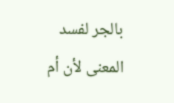بالجر لفسد المعنى لأن أم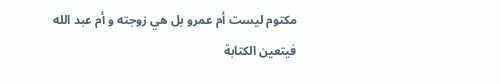مكتوم ليست أم عمرو بل هي زوجته و أم عبد الله فيتعين الكتابة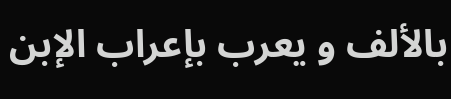بالألف و يعرب بإعراب الإبن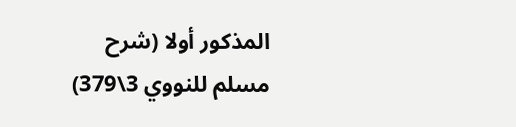المذكور أولا (شرح مسلم للنووي 3\379)